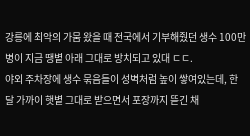강릉에 최악의 가뭄 왔을 때 전국에서 기부해줬던 생수 100만 병이 지금 땡볕 아래 그대로 방치되고 있대 ㄷㄷ.
야외 주차장에 생수 묶음들이 성벽처럼 높이 쌓여있는데, 한 달 가까이 햇볕 그대로 받으면서 포장까지 뜯긴 채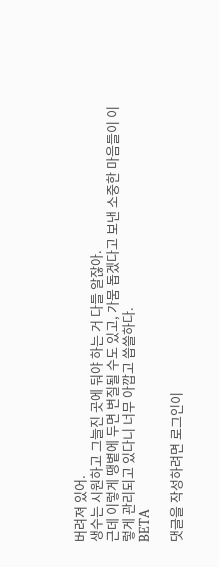버려져 있어.
생수는 시원하고 그늘진 곳에 둬야 하는 거 다들 알잖아.
근데 이렇게 땡볕에 두면 변질될 수도 있고, 가뭄 돕겠다고 보낸 소중한 마음들이 이렇게 관리되고 있다니 너무 아깝고 씁쓸하다.
BETA

댓글을 작성하려면 로그인이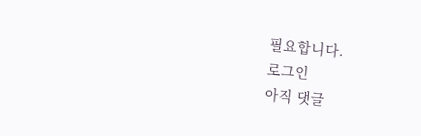필요합니다.
로그인
아직 댓글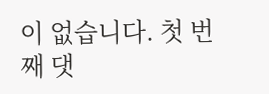이 없습니다. 첫 번째 댓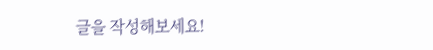글을 작성해보세요!